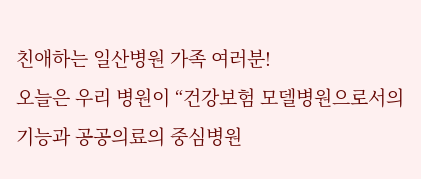친애하는 일산병원 가족 여러분!
오늘은 우리 병원이 “건강보험 모델병원으로서의 기능과 공공의료의 중심병원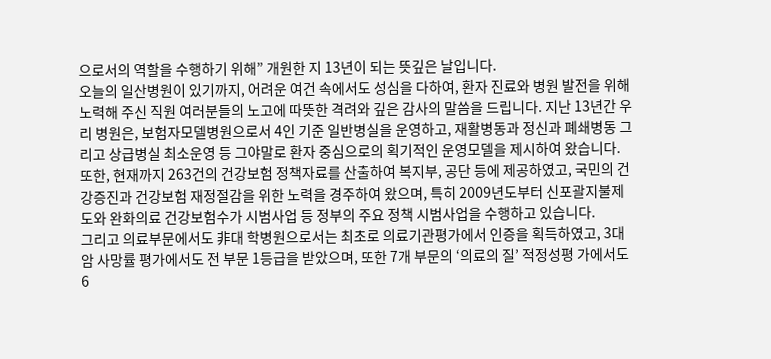으로서의 역할을 수행하기 위해” 개원한 지 13년이 되는 뜻깊은 날입니다.
오늘의 일산병원이 있기까지, 어려운 여건 속에서도 성심을 다하여, 환자 진료와 병원 발전을 위해 노력해 주신 직원 여러분들의 노고에 따뜻한 격려와 깊은 감사의 말씀을 드립니다. 지난 13년간 우리 병원은, 보험자모델병원으로서 4인 기준 일반병실을 운영하고, 재활병동과 정신과 폐쇄병동 그리고 상급병실 최소운영 등 그야말로 환자 중심으로의 획기적인 운영모델을 제시하여 왔습니다.
또한, 현재까지 263건의 건강보험 정책자료를 산출하여 복지부, 공단 등에 제공하였고, 국민의 건강증진과 건강보험 재정절감을 위한 노력을 경주하여 왔으며, 특히 2009년도부터 신포괄지불제도와 완화의료 건강보험수가 시범사업 등 정부의 주요 정책 시범사업을 수행하고 있습니다.
그리고 의료부문에서도 非대 학병원으로서는 최초로 의료기관평가에서 인증을 획득하였고, 3대 암 사망률 평가에서도 전 부문 1등급을 받았으며, 또한 7개 부문의 ‘의료의 질’ 적정성평 가에서도 6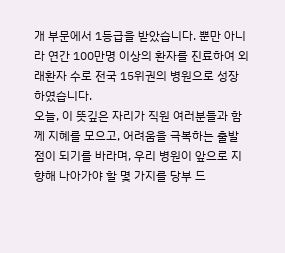개 부문에서 1등급을 받았습니다. 뿐만 아니라 연간 100만명 이상의 환자를 진료하여 외래환자 수로 전국 15위권의 병원으로 성장하였습니다.
오늘, 이 뜻깊은 자리가 직원 여러분들과 함께 지혜를 모으고, 어려움을 극복하는 출발점이 되기를 바라며, 우리 병원이 앞으로 지향해 나아가야 할 몇 가지를 당부 드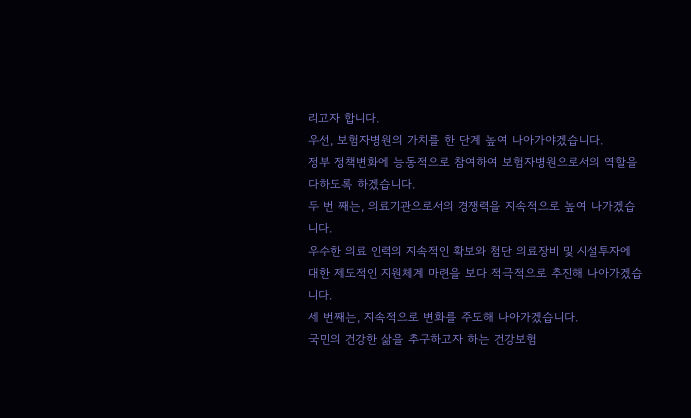리고자 합니다.
우선, 보험자병원의 가치를 한 단계 높여 나아가야겠습니다.
정부 정책변화에 능동적으로 참여하여 보험자병원으로서의 역할을 다하도록 하겠습니다.
두 번 째는, 의료기관으로서의 경쟁력을 지속적으로 높여 나가겠습니다.
우수한 의료 인력의 지속적인 확보와 첨단 의료장비 및 시설투자에 대한 제도적인 지원체계 마련을 보다 적극적으로 추진해 나아가겠습니다.
세 번째는, 지속적으로 변화를 주도해 나아가겠습니다.
국민의 건강한 삶을 추구하고자 하는 건강보험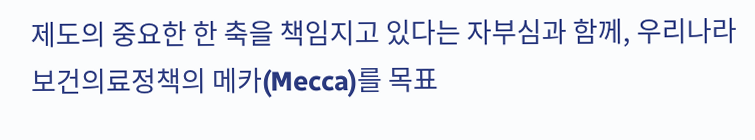제도의 중요한 한 축을 책임지고 있다는 자부심과 함께, 우리나라 보건의료정책의 메카(Mecca)를 목표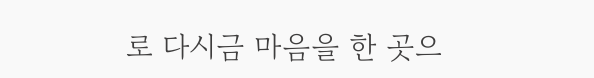로 다시금 마음을 한 곳으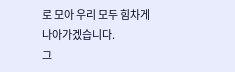로 모아 우리 모두 힘차게 나아가겠습니다.
그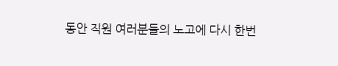동안 직원 여러분들의 노고에 다시 한번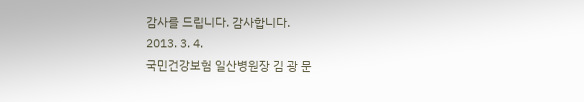감사를 드립니다. 감사합니다.
2013. 3. 4.
국민건강보험 일산병원장 김 광 문